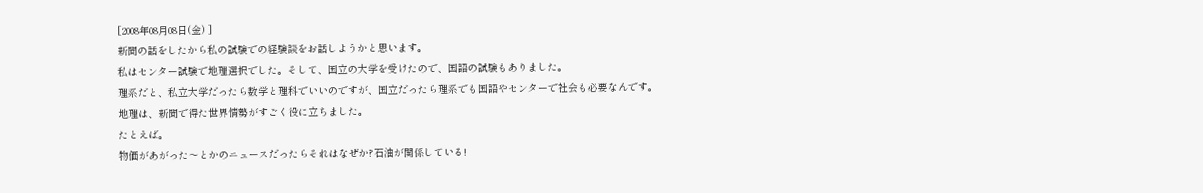[2008年08月08日(金) ]
新聞の話をしたから私の試験での経験談をお話しようかと思います。
私はセンター試験で地理選択でした。そして、国立の大学を受けたので、国語の試験もありました。
理系だと、私立大学だったら数学と理科でいいのですが、国立だったら理系でも国語やセンターで社会も必要なんです。
地理は、新聞で得た世界情勢がすごく役に立ちました。
たとえば。
物価があがった〜とかのニュースだったらそれはなぜか?石油が関係している!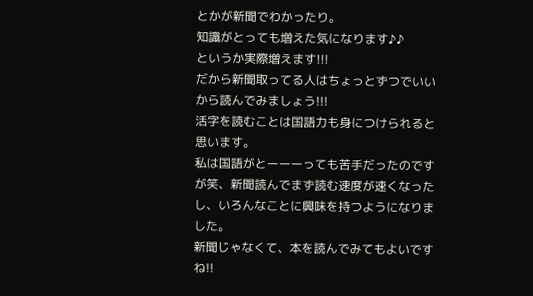とかが新聞でわかったり。
知識がとっても増えた気になります♪♪
というか実際増えます!!!
だから新聞取ってる人はちょっとずつでいいから読んでみましょう!!!
活字を読むことは国語力も身につけられると思います。
私は国語がとーーーっても苦手だったのですが笑、新聞読んでまず読む速度が速くなったし、いろんなことに興味を持つようになりました。
新聞じゃなくて、本を読んでみてもよいですね!!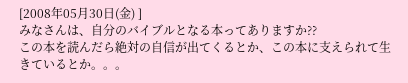[2008年05月30日(金) ]
みなさんは、自分のバイブルとなる本ってありますか??
この本を読んだら絶対の自信が出てくるとか、この本に支えられて生きているとか。。。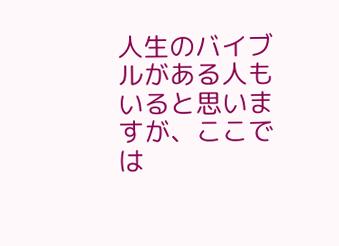人生のバイブルがある人もいると思いますが、ここでは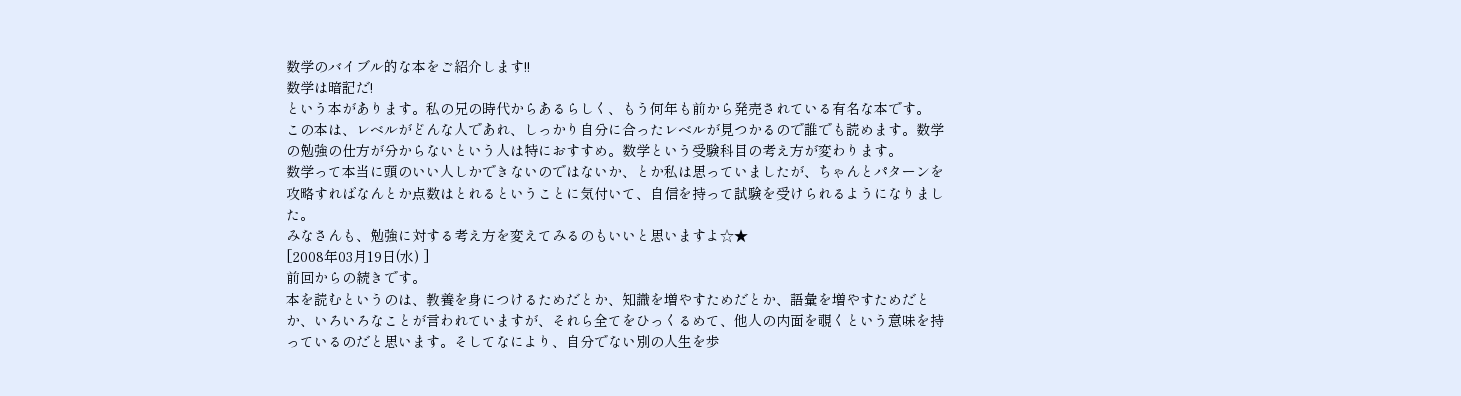数学のバイブル的な本をご紹介します!!
数学は暗記だ!
という本があります。私の兄の時代からあるらしく、もう何年も前から発売されている有名な本です。
この本は、レベルがどんな人であれ、しっかり自分に合ったレベルが見つかるので誰でも読めます。数学の勉強の仕方が分からないという人は特におすすめ。数学という受験科目の考え方が変わります。
数学って本当に頭のいい人しかできないのではないか、とか私は思っていましたが、ちゃんとパターンを攻略すればなんとか点数はとれるということに気付いて、自信を持って試験を受けられるようになりました。
みなさんも、勉強に対する考え方を変えてみるのもいいと思いますよ☆★
[2008年03月19日(水) ]
前回からの続きです。
本を読むというのは、教養を身につけるためだとか、知識を増やすためだとか、語彙を増やすためだとか、いろいろなことが言われていますが、それら全てをひっくるめて、他人の内面を覗くという意味を持っているのだと思います。そしてなにより、自分でない別の人生を歩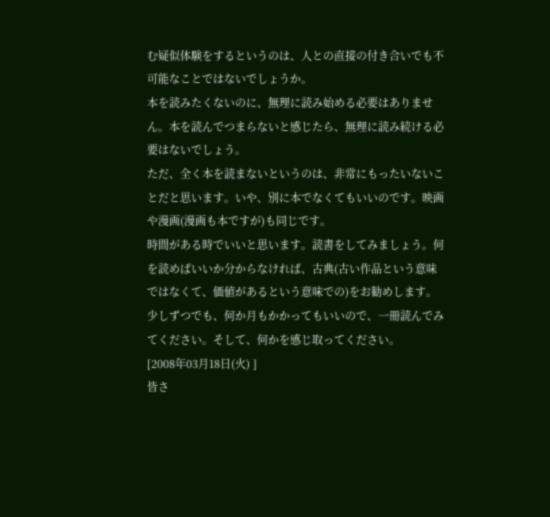む疑似体験をするというのは、人との直接の付き合いでも不可能なことではないでしょうか。
本を読みたくないのに、無理に読み始める必要はありません。本を読んでつまらないと感じたら、無理に読み続ける必要はないでしょう。
ただ、全く本を読まないというのは、非常にもったいないことだと思います。いや、別に本でなくてもいいのです。映画や漫画(漫画も本ですが)も同じです。
時間がある時でいいと思います。読書をしてみましょう。何を読めばいいか分からなければ、古典(古い作品という意味ではなくて、価値があるという意味での)をお勧めします。
少しずつでも、何か月もかかってもいいので、一冊読んでみてください。そして、何かを感じ取ってください。
[2008年03月18日(火) ]
皆さ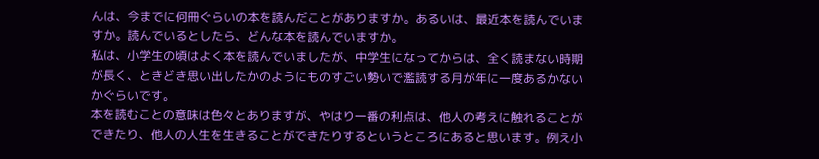んは、今までに何冊ぐらいの本を読んだことがありますか。あるいは、最近本を読んでいますか。読んでいるとしたら、どんな本を読んでいますか。
私は、小学生の頃はよく本を読んでいましたが、中学生になってからは、全く読まない時期が長く、ときどき思い出したかのようにものすごい勢いで濫読する月が年に一度あるかないかぐらいです。
本を読むことの意味は色々とありますが、やはり一番の利点は、他人の考えに触れることができたり、他人の人生を生きることができたりするというところにあると思います。例え小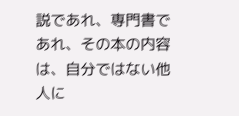説であれ、専門書であれ、その本の内容は、自分ではない他人に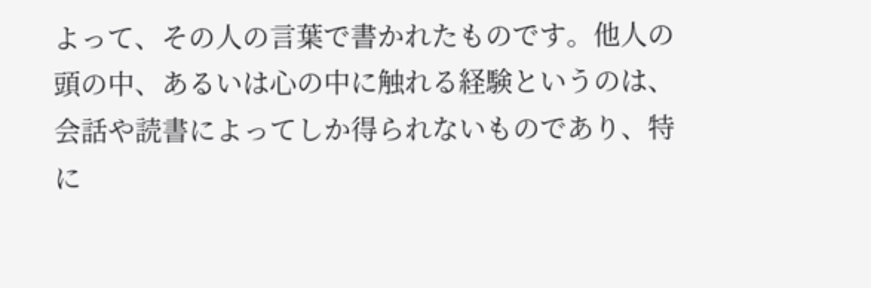よって、その人の言葉で書かれたものです。他人の頭の中、あるいは心の中に触れる経験というのは、会話や読書によってしか得られないものであり、特に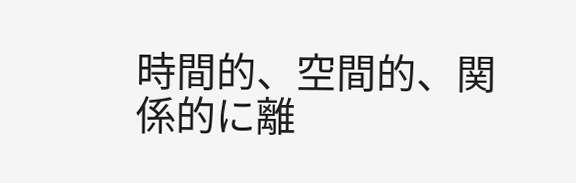時間的、空間的、関係的に離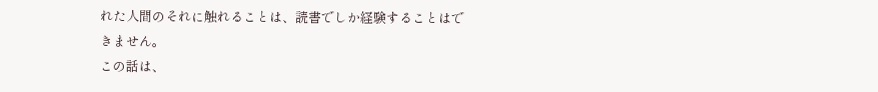れた人間のそれに触れることは、読書でしか経験することはできません。
この話は、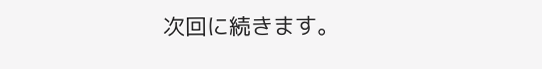次回に続きます。